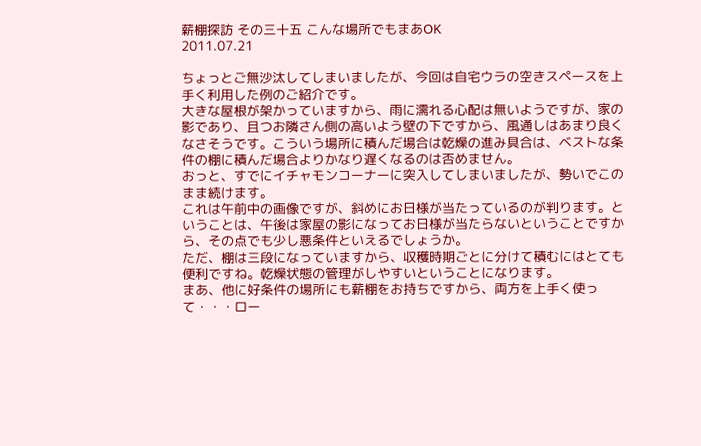薪棚探訪 その三十五 こんな場所でもまあOK
2011.07.21

ちょっとご無沙汰してしまいましたが、今回は自宅ウラの空きスペースを上手く利用した例のご紹介です。
大きな屋根が架かっていますから、雨に濡れる心配は無いようですが、家の影であり、且つお隣さん側の高いよう壁の下ですから、風通しはあまり良くなさそうです。こういう場所に積んだ場合は乾燥の進み具合は、ベストな条件の棚に積んだ場合よりかなり遅くなるのは否めません。
おっと、すでにイチャモンコーナーに突入してしまいましたが、勢いでこのまま続けます。
これは午前中の画像ですが、斜めにお日様が当たっているのが判ります。ということは、午後は家屋の影になってお日様が当たらないということですから、その点でも少し悪条件といえるでしょうか。
ただ、棚は三段になっていますから、収穫時期ごとに分けて積むにはとても便利ですね。乾燥状態の管理がしやすいということになります。
まあ、他に好条件の場所にも薪棚をお持ちですから、両方を上手く使って・・・ロー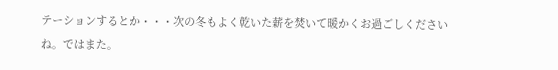テーションするとか・・・次の冬もよく乾いた薪を焚いて暖かくお過ごしくださいね。ではまた。